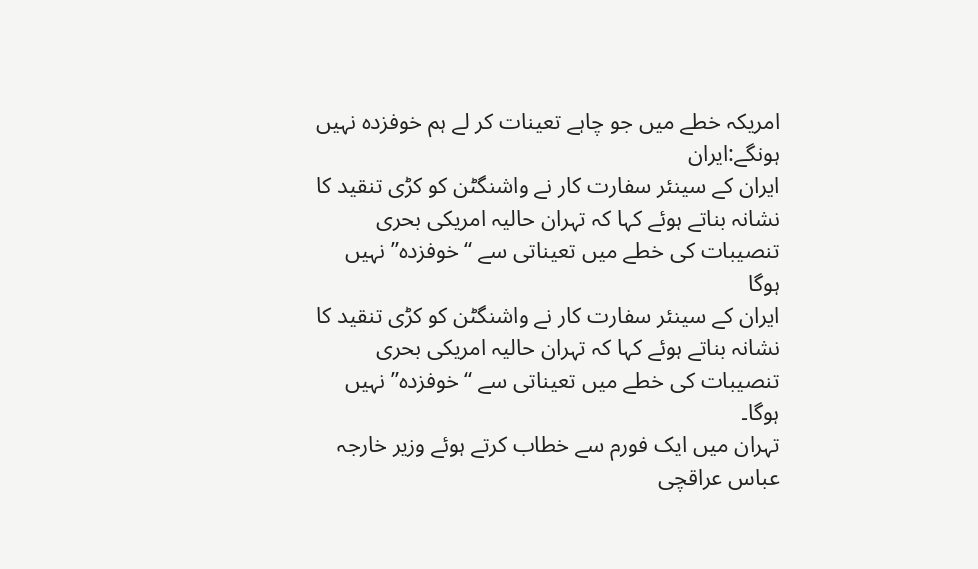امریکہ خطے میں جو چاہے تعینات کر لے ہم خوفزدہ نہیں ہونگے:ایران
ایران کے سینئر سفارت کار نے واشنگٹن کو کڑی تنقید کا نشانہ بناتے ہوئے کہا کہ تہران حالیہ امریکی بحری تنصیبات کی خطے میں تعیناتی سے “خوفزدہ” نہیں ہوگا
ایران کے سینئر سفارت کار نے واشنگٹن کو کڑی تنقید کا نشانہ بناتے ہوئے کہا کہ تہران حالیہ امریکی بحری تنصیبات کی خطے میں تعیناتی سے “خوفزدہ” نہیں ہوگا۔
تہران میں ایک فورم سے خطاب کرتے ہوئے وزیر خارجہ عباس عراقچی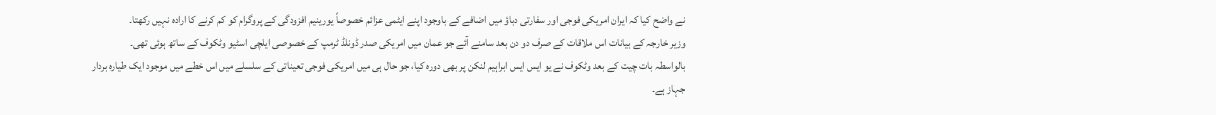نے واضح کیا کہ ایران امریکی فوجی اور سفارتی دباؤ میں اضافے کے باوجود اپنے ایٹمی عزائم خصوصاً یورینیم افزودگی کے پروگرام کو کم کرنے کا ارادہ نہیں رکھتا۔
وزیر خارجہ کے بیانات اس ملاقات کے صرف دو دن بعد سامنے آئے جو عمان میں امریکی صدر ڈونلڈ ٹرمپ کے خصوصی ایلچی اسٹیو وٹکوف کے ساتھ ہوئی تھی۔
بالواسطہ بات چیت کے بعد وٹکوف نے یو ایس ایس ابراہیم لنکن پر بھی دورہ کیا، جو حال ہی میں امریکی فوجی تعیناتی کے سلسلے میں اس خطے میں موجود ایک طیارہ بردار جہاز ہے۔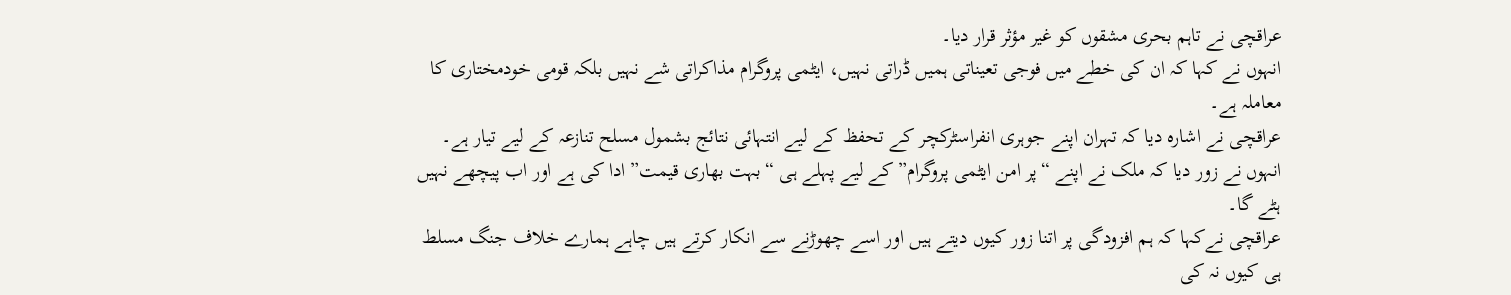عراقچی نے تاہم بحری مشقوں کو غیر مؤثر قرار دیا۔
انہوں نے کہا کہ ان کی خطے میں فوجی تعیناتی ہمیں ڈراتی نہیں، ایٹمی پروگرام مذاکراتی شے نہیں بلکہ قومی خودمختاری کا معاملہ ہے۔
عراقچی نے اشارہ دیا کہ تہران اپنے جوہری انفراسٹرکچر کے تحفظ کے لیے انتہائی نتائج بشمول مسلح تنازعہ کے لیے تیار ہے۔
انہوں نے زور دیا کہ ملک نے اپنے “پر امن ایٹمی پروگرام” کے لیے پہلے ہی “بہت بھاری قیمت” ادا کی ہے اور اب پیچھے نہیں ہٹے گا۔
عراقچی نےکہا کہ ہم افزودگی پر اتنا زور کیوں دیتے ہیں اور اسے چھوڑنے سے انکار کرتے ہیں چاہے ہمارے خلاف جنگ مسلط ہی کیوں نہ کی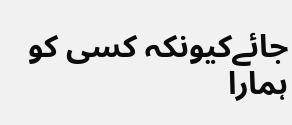جائےکیونکہ کسی کو ہمارا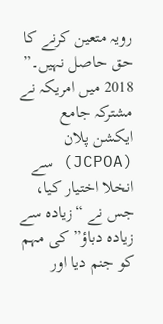رویہ متعین کرنے کا حق حاصل نہیں۔”
2018 میں امریکہ نے مشترکہ جامع ایکشن پلان (JCPOA) سے انخلا اختیار کیا، جس نے “زیادہ سے زیادہ دباؤ” کی مہم کو جنم دیا اور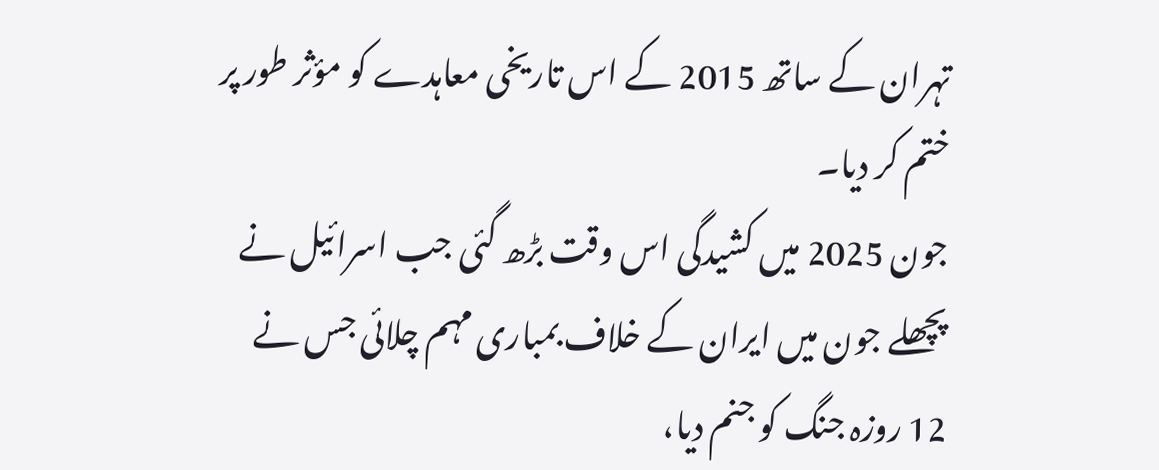تہران کے ساتھ 2015 کے اس تاریخی معاہدے کو مؤثر طور پر ختم کر دیا۔
جون 2025 میں کشیدگی اس وقت بڑھ گئی جب اسرائیل نے پچھلے جون میں ایران کے خلاف بمباری مہم چلائی جس نے 12 روزہ جنگ کو جنم دیا،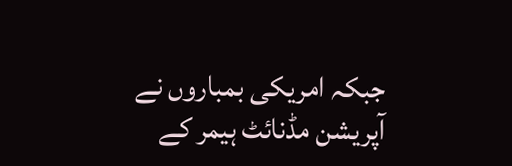جبکہ امریکی بمباروں نے آپریشن مڈنائٹ ہیمر کے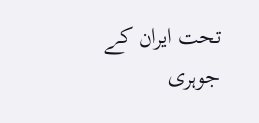تحت ایران کے جوہری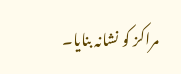مراکز کو نشانہ بنایا۔